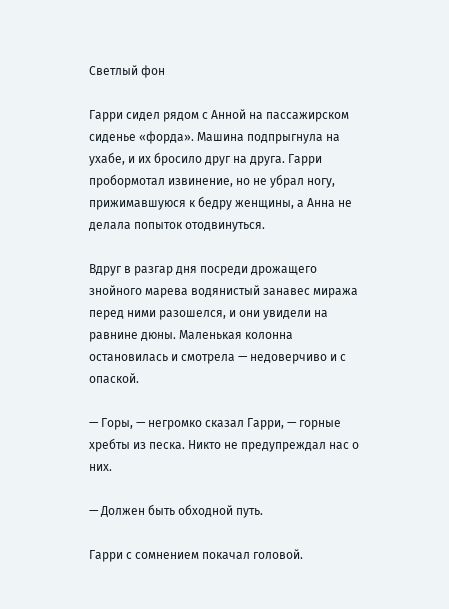Светлый фон

Гарри сидел рядом с Анной на пассажирском сиденье «форда». Машина подпрыгнула на ухабе, и их бросило друг на друга. Гарри пробормотал извинение, но не убрал ногу, прижимавшуюся к бедру женщины, а Анна не делала попыток отодвинуться.

Вдруг в разгар дня посреди дрожащего знойного марева водянистый занавес миража перед ними разошелся, и они увидели на равнине дюны. Маленькая колонна остановилась и смотрела — недоверчиво и с опаской.

— Горы, — негромко сказал Гарри, — горные хребты из песка. Никто не предупреждал нас о них.

— Должен быть обходной путь.

Гарри с сомнением покачал головой.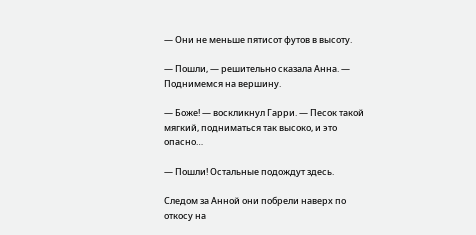— Они не меньше пятисот футов в высоту.

— Пошли, — решительно сказала Анна. — Поднимемся на вершину.

— Боже! — воскликнул Гарри. — Песок такой мягкий, подниматься так высоко, и это опасно…

— Пошли! Остальные подождут здесь.

Следом за Анной они побрели наверх по откосу на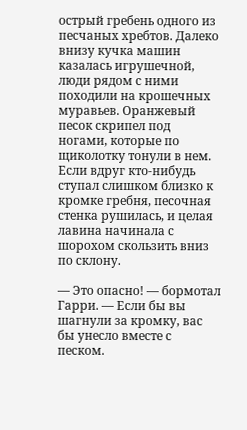острый гребень одного из песчаных хребтов. Далеко внизу кучка машин казалась игрушечной, люди рядом с ними походили на крошечных муравьев. Оранжевый песок скрипел под ногами, которые по щиколотку тонули в нем. Если вдруг кто-нибудь ступал слишком близко к кромке гребня, песочная стенка рушилась, и целая лавина начинала с шорохом скользить вниз по склону.

— Это опасно! — бормотал Гарри. — Если бы вы шагнули за кромку, вас бы унесло вместе с песком.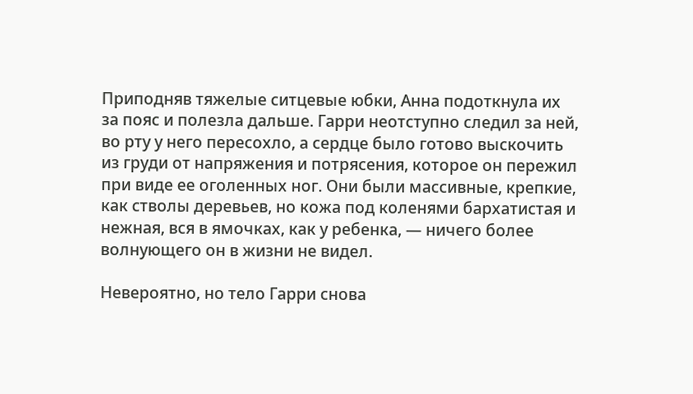Приподняв тяжелые ситцевые юбки, Анна подоткнула их за пояс и полезла дальше. Гарри неотступно следил за ней, во рту у него пересохло, а сердце было готово выскочить из груди от напряжения и потрясения, которое он пережил при виде ее оголенных ног. Они были массивные, крепкие, как стволы деревьев, но кожа под коленями бархатистая и нежная, вся в ямочках, как у ребенка, — ничего более волнующего он в жизни не видел.

Невероятно, но тело Гарри снова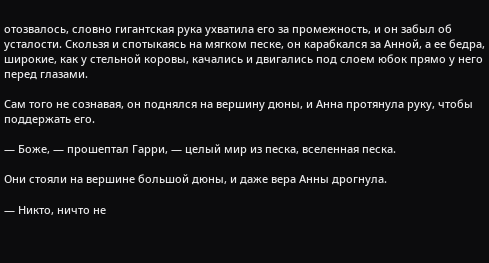отозвалось, словно гигантская рука ухватила его за промежность, и он забыл об усталости. Скользя и спотыкаясь на мягком песке, он карабкался за Анной, а ее бедра, широкие, как у стельной коровы, качались и двигались под слоем юбок прямо у него перед глазами.

Сам того не сознавая, он поднялся на вершину дюны, и Анна протянула руку, чтобы поддержать его.

— Боже, — прошептал Гарри, — целый мир из песка, вселенная песка.

Они стояли на вершине большой дюны, и даже вера Анны дрогнула.

— Никто, ничто не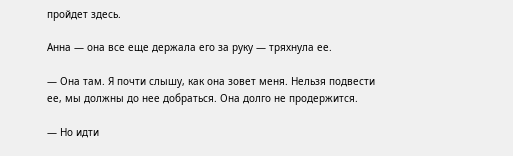пройдет здесь.

Анна — она все еще держала его за руку — тряхнула ее.

— Она там. Я почти слышу, как она зовет меня. Нельзя подвести ее, мы должны до нее добраться. Она долго не продержится.

— Но идти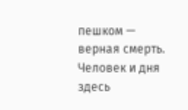пешком — верная смерть. Человек и дня здесь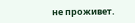не проживет.